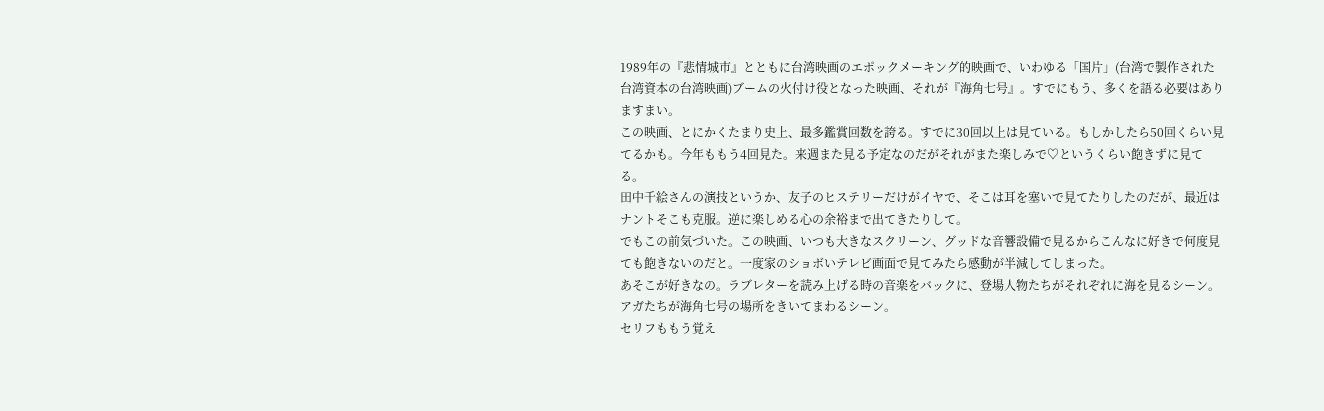1989年の『悲情城市』とともに台湾映画のエポックメーキング的映画で、いわゆる「国片」(台湾で製作された台湾資本の台湾映画)ブームの火付け役となった映画、それが『海角七号』。すでにもう、多くを語る必要はありますまい。
この映画、とにかくたまり史上、最多鑑賞回数を誇る。すでに30回以上は見ている。もしかしたら50回くらい見てるかも。今年ももう4回見た。来週また見る予定なのだがそれがまた楽しみで♡というくらい飽きずに見てる。
田中千絵さんの演技というか、友子のヒステリーだけがイヤで、そこは耳を塞いで見てたりしたのだが、最近はナントそこも克服。逆に楽しめる心の余裕まで出てきたりして。
でもこの前気づいた。この映画、いつも大きなスクリーン、グッドな音響設備で見るからこんなに好きで何度見ても飽きないのだと。一度家のショボいテレビ画面で見てみたら感動が半減してしまった。
あそこが好きなの。ラブレターを読み上げる時の音楽をバックに、登場人物たちがそれぞれに海を見るシーン。アガたちが海角七号の場所をきいてまわるシーン。
セリフももう覚え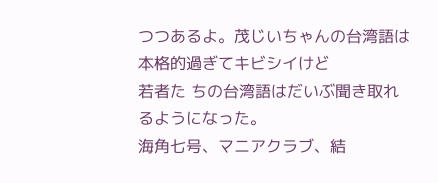つつあるよ。茂じいちゃんの台湾語は本格的過ぎてキビシイけど
若者た ちの台湾語はだいぶ聞き取れるようになった。
海角七号、マニアクラブ、結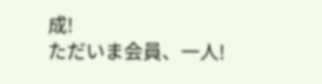成!
ただいま会員、一人!